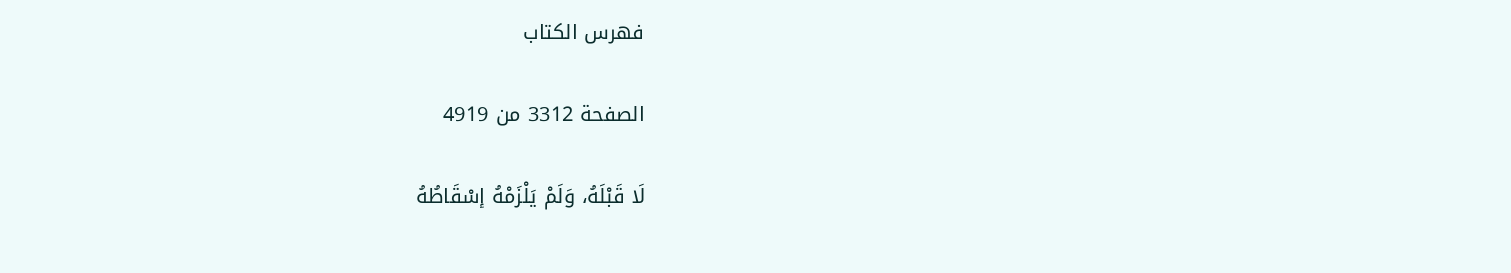فهرس الكتاب

الصفحة 3312 من 4919

لَا قَبْلَهُ، وَلَمْ يَلْزَمْهُ إسْقَاطُهُ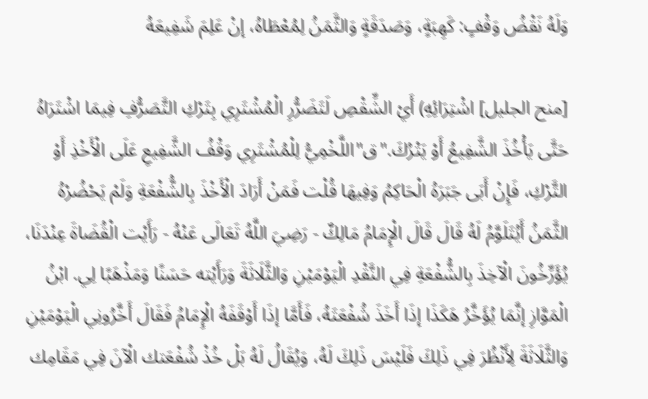وَلَهُ نَقْضُ وَقْفٍ: كَهِبَةٍ، وَصَدَقَةٍ وَالثَّمَنُ لِمُعْطَاهُ، إنْ عَلِمَ شَفِيعَهُ

[منح الجليل] اشْتِرَائِهِ) أَيْ الشِّقْصِ لَتَضَرُّرِ الْمُشْتَرِي بِتَرْكِ التَّصَرُّفِ فِيمَا اشْتَرَاهُ حَتَّى يَأْخُذَ الشَّفِيعُ أَوْ يَتْرُكَ."ق"اللَّخْمِيُّ لِلْمُشْتَرِي وَقْفُ الشَّفِيعِ عَلَى الْأَخْذِ أَوْ التَّرْكِ، فَإِنْ أَبَى جَبَرَهُ الْحَاكِمُ وَفِيهَا قُلْت فَمَنْ أَرَادَ الْأَخْذَ بِالشُّفْعَةِ وَلَمْ يَحْضُرْهُ الثَّمَنُ أَيُتَلَوَّمُ لَهُ قَالَ قَالَ الْإِمَامُ مَالِكٌ - رَضِيَ اللَّهُ تَعَالَى عَنْهُ - رَأَيْت الْقُضَاةَ عِنْدَنَا، يُؤَرِّخُونَ الْآخِذَ بِالشُّفْعَةِ فِي النَّقْدِ الْيَوْمَيْنِ وَالثَّلَاثَةَ وَرَأَيْته حَسَنًا وَمَذْهَبًا لِي. ابْنُ الْمَوَّازِ إنَّمَا يُؤَخَّرُ هَكَذَا إذَا أَخَذَ شُفْعَتَهُ، فَأَمَّا إذَا أَوْقَفَهُ الْإِمَامُ فَقَالَ أَخَّرُونِي الْيَوْمَيْنِ وَالثَّلَاثَةَ لِأَنْظُرَ فِي ذَلِكَ فَلَيْسَ ذَلِكَ لَهُ، وَيُقَالُ لَهُ بَلْ خُذْ شُفْعَتك الْآنَ فِي مَقَامِك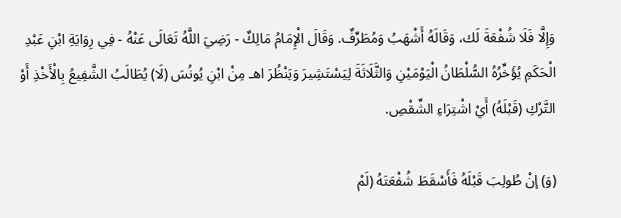وَإِلَّا فَلَا شُفْعَةَ لَك، وَقَالَهُ أَشْهَبُ وَمُطَرِّفٌ. وَقَالَ الْإِمَامُ مَالِكٌ - رَضِيَ اللَّهُ تَعَالَى عَنْهُ - فِي رِوَايَةِ ابْنِ عَبْدِ الْحَكَمِ يُؤَخِّرُهُ السُّلْطَانُ الْيَوْمَيْنِ وَالثَّلَاثَةَ لِيَسْتَشِيرَ وَيَنْظُرَ اهـ مِنْ ابْنِ يُونُسَ (لَا) يُطَالَبُ الشَّفِيعُ بِالْأَخْذِ أَوْ التَّرْكِ (قَبْلَهُ) أَيْ اشْتِرَاءِ الشِّقْصِ.

(وَ) إنْ طُولِبَ قَبْلَهُ فَأَسْقَطَ شُفْعَتَهُ (لَمْ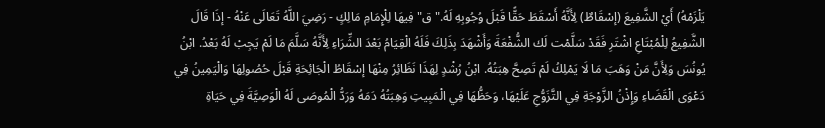يَلْزَمْهُ) أَيْ الشَّفِيعَ (إسْقَاطٌ) لِأَنَّهُ أَسْقَطَ حَقًّا قَبْلَ وُجُوبِهِ لَهُ."ق"فِيهَا لِلْإِمَامِ مَالِكٍ - رَضِيَ اللَّهُ تَعَالَى عَنْهُ - إذَا قَالَ الشَّفِيعُ لِلْمُبْتَاعِ اشْتَرِ فَقَدْ سَلَّمْت لَك الشُّفْعَةَ وَأَشْهَدَ بِذَلِكَ فَلَهُ الْقِيَامُ بَعْدَ الشِّرَاءِ لِأَنَّهُ سَلَّمَ مَا لَمْ يَجِبْ لَهُ بَعْدُ. ابْنُ يُونُسَ وَلِأَنَّ مَنْ وَهَبَ مَا لَا يَمْلِكُ لَمْ تَصِحَّ هِبَتُهُ. ابْنُ رُشْدٍ لِهَذَا نَظَائِرُ مِنْهَا إسْقَاطُ الْجَائِحَةِ قَبْلَ حُصُولِهَا وَالْيَمِينُ فِي دَعْوَى الْقَضَاءِ وَإِذْنُ الزَّوْجَةِ فِي التَّزَوُّجِ عَلَيْهَا، وَحَظُّهَا فِي الْمَبِيتِ وَهِبَتُهُ دَمَهُ وَرَدُّ الْمُوصَى لَهُ الْوَصِيَّةَ فِي حَيَاةِ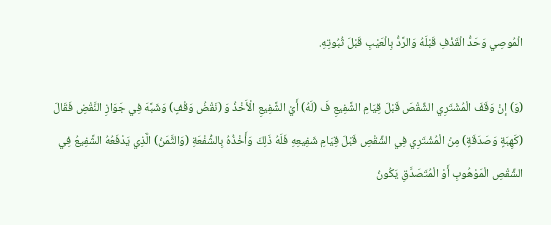الْمُوصِي وَحَدُّ الْقَذْفِ قَبْلَهُ وَالرَّدُّ بِالْعَيْبِ قَبْلَ ثُبُوتِهِ.

(وَ) إنْ وَقَفَ الْمُشْتَرِي الشِّقْصَ قَبْلَ قِيَامِ الشَّفِيعِ فَ (لَهُ) أَيْ الشَّفِيعِ الْأَخْذُ وَ (نَقْضُ وَقْفٍ) وَشَبَّهَ فِي جَوَازِ النَّقْضِ فَقَالَ (كَهِبَةٍ وَصَدَقَةٍ) مِنْ الْمُشْتَرِي فِي الشِّقْصِ قَبْلَ قِيَامِ شَفِيعِهِ فَلَهُ ذَلِكَ وَأَخْذُهُ بِالشُّفْعَةِ (وَالثَّمَنُ) الَّذِي يَدْفَعُهُ الشَّفِيعُ فِي الشِّقْصِ الْمَوْهُوبِ أَوْ الْمُتَصَدَّقِ يَكُونُ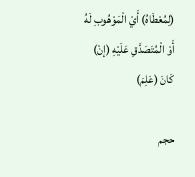(لِمُعْطَاهُ) أَيْ الْمَوْهُوبِ لَهُ أَوْ الْمُتَصَدَّقِ عَلَيْهِ (إنْ) كَانَ (عَلِمَ)

حجم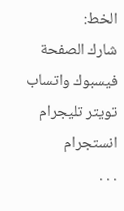الخط:
شارك الصفحة
فيسبوك واتساب تويتر تليجرام انستجرام
. . .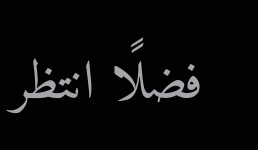فضلًا انتظر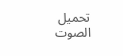تحميل الصوت